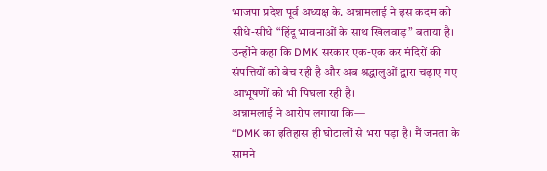भाजपा प्रदेश पूर्व अध्यक्ष के. अन्नामलाई ने इस कदम को सीधे-सीधे “हिंदू भावनाओं के साथ खिलवाड़” बताया है। उन्होंने कहा कि DMK सरकार एक-एक कर मंदिरों की संपत्तियों को बेच रही है और अब श्रद्धालुओं द्वारा चढ़ाए गए आभूषणों को भी पिघला रही है।
अन्नामलाई ने आरोप लगाया कि—
“DMK का इतिहास ही घोटालों से भरा पड़ा है। मैं जनता के सामने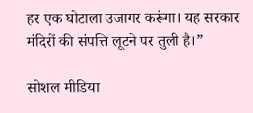हर एक घोटाला उजागर करूंगा। यह सरकार मंदिरों की संपत्ति लूटने पर तुली है।”

सोशल मीडिया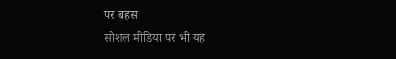पर बहस
सोशल मीडिया पर भी यह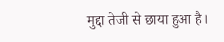मुद्दा तेजी से छाया हुआ है।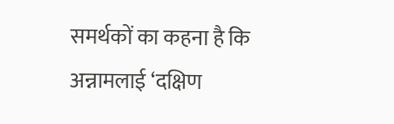समर्थकों का कहना है कि अन्नामलाई ‘दक्षिण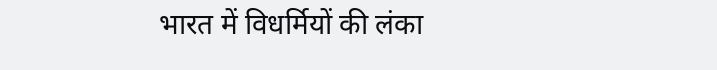भारत में विधर्मियों की लंका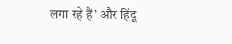लगा रहे हैं’ और हिंदू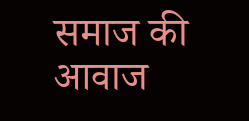समाज की आवाज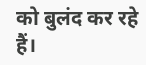को बुलंद कर रहे हैं।